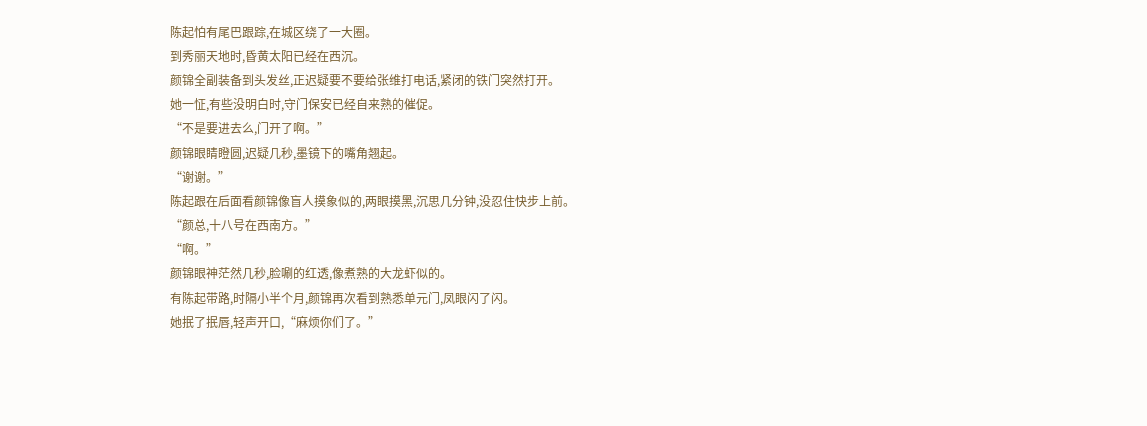陈起怕有尾巴跟踪,在城区绕了一大圈。
到秀丽天地时,昏黄太阳已经在西沉。
颜锦全副装备到头发丝,正迟疑要不要给张维打电话,紧闭的铁门突然打开。
她一怔,有些没明白时,守门保安已经自来熟的催促。
“不是要进去么,门开了啊。”
颜锦眼睛瞪圆,迟疑几秒,墨镜下的嘴角翘起。
“谢谢。”
陈起跟在后面看颜锦像盲人摸象似的,两眼摸黑,沉思几分钟,没忍住快步上前。
“颜总,十八号在西南方。”
“啊。”
颜锦眼神茫然几秒,脸唰的红透,像煮熟的大龙虾似的。
有陈起带路,时隔小半个月,颜锦再次看到熟悉单元门,凤眼闪了闪。
她抿了抿唇,轻声开口,“麻烦你们了。”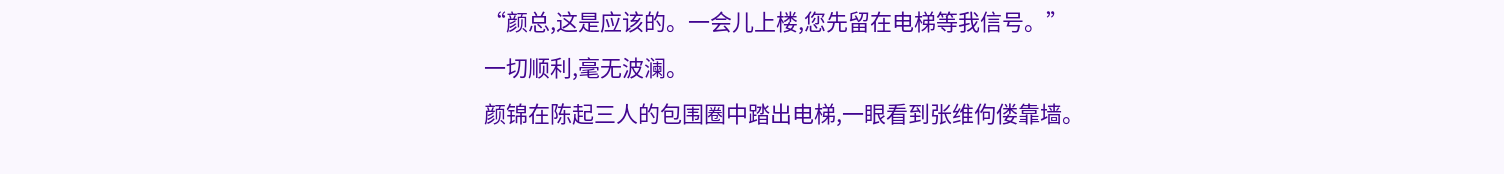“颜总,这是应该的。一会儿上楼,您先留在电梯等我信号。”
一切顺利,毫无波澜。
颜锦在陈起三人的包围圈中踏出电梯,一眼看到张维佝偻靠墙。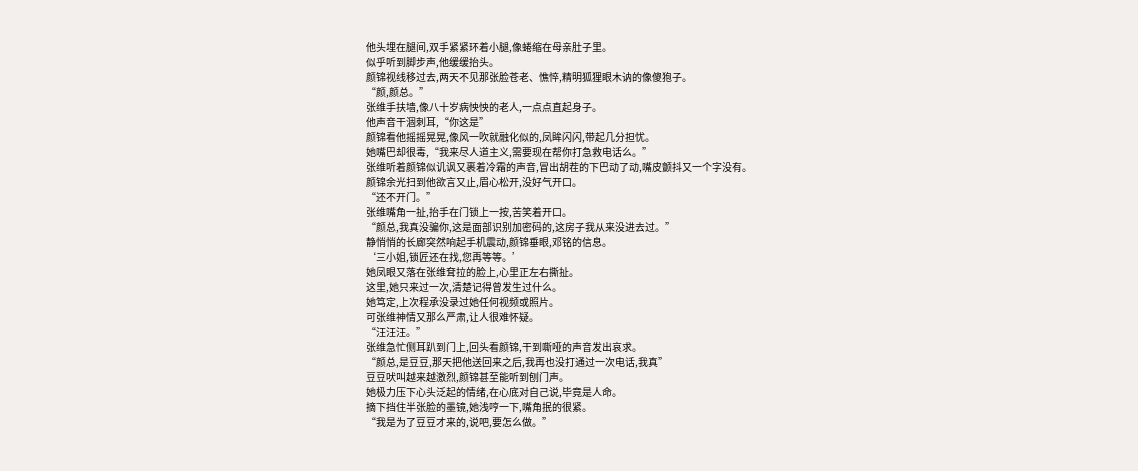他头埋在腿间,双手紧紧环着小腿,像蜷缩在母亲肚子里。
似乎听到脚步声,他缓缓抬头。
颜锦视线移过去,两天不见那张脸苍老、憔悴,精明狐狸眼木讷的像傻狍子。
“颜,颜总。”
张维手扶墙,像八十岁病怏怏的老人,一点点直起身子。
他声音干涸刺耳,“你这是”
颜锦看他摇摇晃晃,像风一吹就融化似的,凤眸闪闪,带起几分担忧。
她嘴巴却很毒,“我来尽人道主义,需要现在帮你打急救电话么。”
张维听着颜锦似讥讽又裹着冷霜的声音,冒出胡茬的下巴动了动,嘴皮颤抖又一个字没有。
颜锦余光扫到他欲言又止,眉心松开,没好气开口。
“还不开门。”
张维嘴角一扯,抬手在门锁上一按,苦笑着开口。
“颜总,我真没骗你,这是面部识别加密码的,这房子我从来没进去过。”
静悄悄的长廊突然响起手机震动,颜锦垂眼,邓铭的信息。
‘三小姐,锁匠还在找,您再等等。’
她凤眼又落在张维耷拉的脸上,心里正左右撕扯。
这里,她只来过一次,清楚记得曾发生过什么。
她笃定,上次程承没录过她任何视频或照片。
可张维神情又那么严肃,让人很难怀疑。
“汪汪汪。”
张维急忙侧耳趴到门上,回头看颜锦,干到嘶哑的声音发出哀求。
“颜总,是豆豆,那天把他送回来之后,我再也没打通过一次电话,我真”
豆豆吠叫越来越激烈,颜锦甚至能听到刨门声。
她极力压下心头泛起的情绪,在心底对自己说,毕竟是人命。
摘下挡住半张脸的墨镜,她浅哼一下,嘴角抿的很紧。
“我是为了豆豆才来的,说吧,要怎么做。”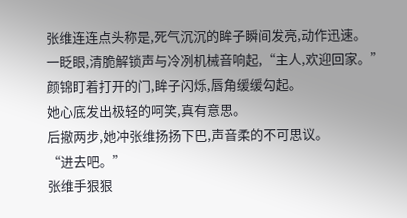张维连连点头称是,死气沉沉的眸子瞬间发亮,动作迅速。
一眨眼,清脆解锁声与冷冽机械音响起,“主人,欢迎回家。”
颜锦盯着打开的门,眸子闪烁,唇角缓缓勾起。
她心底发出极轻的呵笑,真有意思。
后撤两步,她冲张维扬扬下巴,声音柔的不可思议。
“进去吧。”
张维手狠狠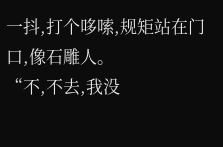一抖,打个哆嗦,规矩站在门口,像石雕人。
“不,不去,我没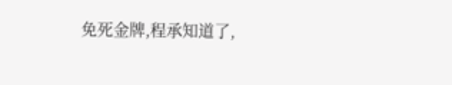免死金牌,程承知道了,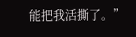能把我活撕了。”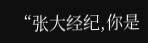“张大经纪,你是